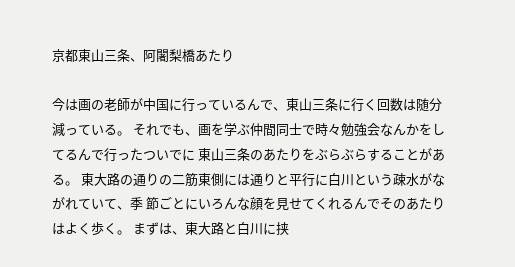京都東山三条、阿闍梨橋あたり

今は画の老師が中国に行っているんで、東山三条に行く回数は随分減っている。 それでも、画を学ぶ仲間同士で時々勉強会なんかをしてるんで行ったついでに 東山三条のあたりをぶらぶらすることがある。 東大路の通りの二筋東側には通りと平行に白川という疎水がながれていて、季 節ごとにいろんな顔を見せてくれるんでそのあたりはよく歩く。 まずは、東大路と白川に挟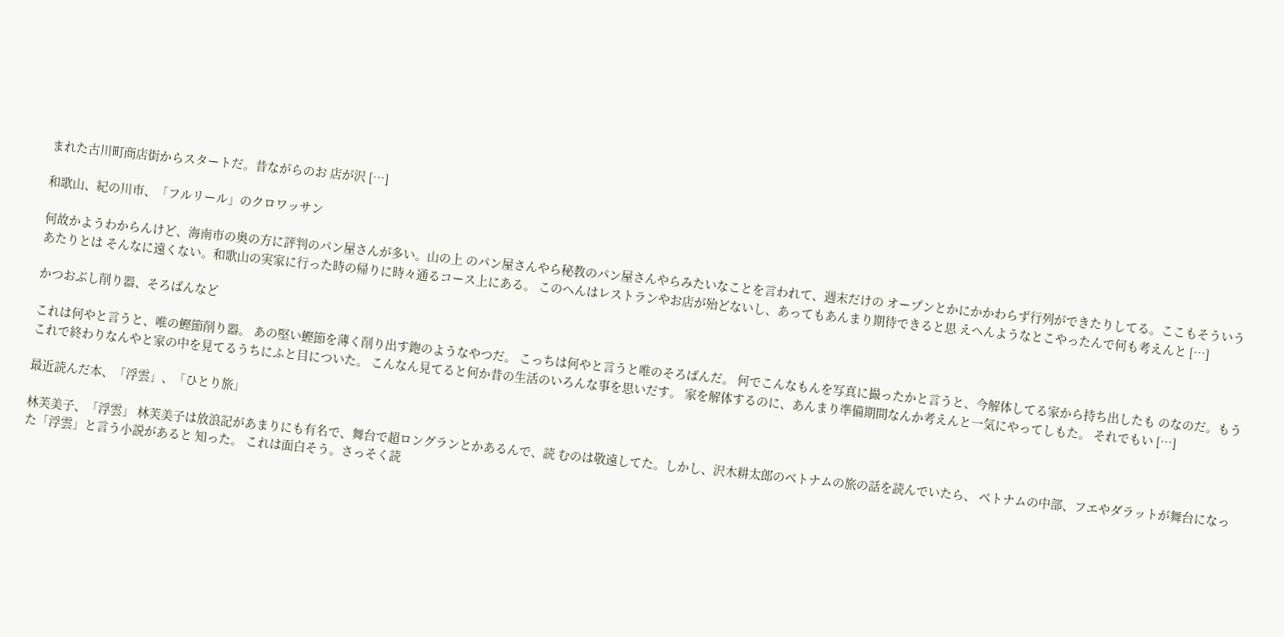まれた古川町商店街からスタートだ。昔ながらのお 店が沢 […]

和歌山、紀の川市、「フルリール」のクロワッサン

何故かようわからんけど、海南市の奥の方に評判のパン屋さんが多い。山の上 のパン屋さんやら秘教のパン屋さんやらみたいなことを言われて、週末だけの オープンとかにかかわらず行列ができたりしてる。ここもそういうあたりとは そんなに遠くない。和歌山の実家に行った時の帰りに時々通るコース上にある。 このへんはレストランやお店が殆どないし、あってもあんまり期待できると思 えへんようなとこやったんで何も考えんと […]

かつおぶし削り器、そろばんなど

これは何やと言うと、唯の鰹節削り器。 あの堅い鰹節を薄く削り出す鉋のようなやつだ。 こっちは何やと言うと唯のそろばんだ。 何でこんなもんを写真に撮ったかと言うと、今解体してる家から持ち出したも のなのだ。もうこれで終わりなんやと家の中を見てるうちにふと目についた。 こんなん見てると何か昔の生活のいろんな事を思いだす。 家を解体するのに、あんまり準備期間なんか考えんと一気にやってしもた。 それでもい […]

最近読んだ本、「浮雲」、「ひとり旅」

林芙美子、「浮雲」 林芙美子は放浪記があまりにも有名で、舞台で超ロングランとかあるんで、読 むのは敬遠してた。しかし、沢木耕太郎のベトナムの旅の話を読んでいたら、 ベトナムの中部、フエやダラットが舞台になった「浮雲」と言う小説があると 知った。 これは面白そう。さっそく読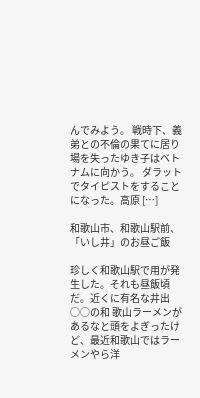んでみよう。 戦時下、義弟との不倫の果てに居り場を失ったゆき子はベトナムに向かう。 ダラットでタイピストをすることになった。高原 […]

和歌山市、和歌山駅前、「いし井」のお昼ご飯

珍しく和歌山駅で用が発生した。それも昼飯頃だ。近くに有名な井出○○の和 歌山ラーメンがあるなと頭をよぎったけど、最近和歌山ではラーメンやら洋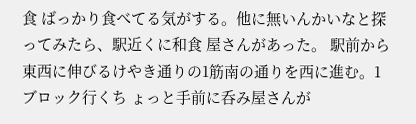食 ばっかり食べてる気がする。他に無いんかいなと探ってみたら、駅近くに和食 屋さんがあった。 駅前から東西に伸びるけやき通りの1筋南の通りを西に進む。1ブロック行くち ょっと手前に呑み屋さんが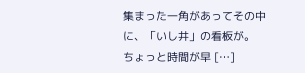集まった一角があってその中に、「いし井」の看板が。 ちょっと時間が早 […]